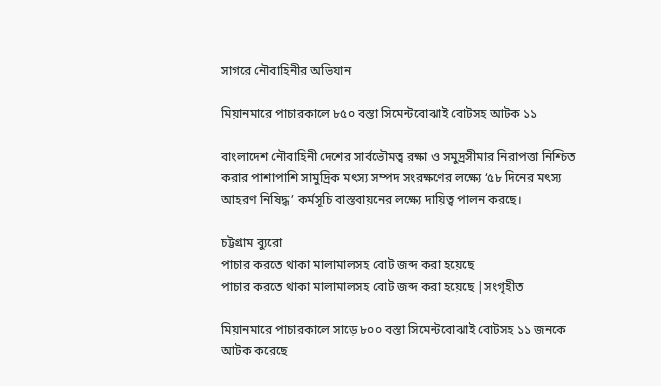সাগরে নৌবাহিনীর অভিযান

মিয়ানমারে পাচারকালে ৮৫০ বস্তা সিমেন্টবোঝাই বোটসহ আটক ১১

বাংলাদেশ নৌবাহিনী দেশের সার্বভৌমত্ব রক্ষা ও সমুদ্রসীমার নিরাপত্তা নিশ্চিত করার পাশাপাশি সামুদ্রিক মৎস্য সম্পদ সংরক্ষণের লক্ষ্যে ‘৫৮ দিনের মৎস্য আহরণ নিষিদ্ধ’ কর্মসূচি বাস্তবায়নের লক্ষ্যে দায়িত্ব পালন করছে।

চট্টগ্রাম ব্যুরো
পাচার করতে থাকা মালামালসহ বোট জব্দ করা হয়েছে
পাচার করতে থাকা মালামালসহ বোট জব্দ করা হয়েছে |সংগৃহীত

মিয়ানমারে পাচারকালে সাড়ে ৮০০ বস্তা সিমেন্টবোঝাই বোটসহ ১১ জনকে আটক করেছে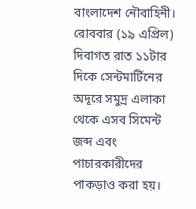বাংলাদেশ নৌবাহিনী। রোববার (১৯ এপ্রিল) দিবাগত রাত ১১টার দিকে সেন্টমার্টিনের অদূরে সমুদ্র এলাকা থেকে এসব সিমেন্ট জব্দ এবং পাচারকারীদের পাকড়াও করা হয়।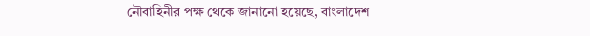নৌবাহিনীর পক্ষ থেকে জানানো হয়েছে, বাংলাদেশ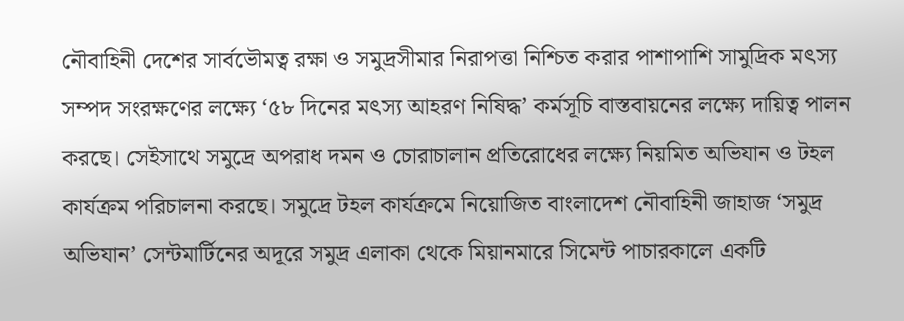নৌবাহিনী দেশের সার্বভৌমত্ব রক্ষা ও সমুদ্রসীমার নিরাপত্তা নিশ্চিত করার পাশাপাশি সামুদ্রিক মৎস্য সম্পদ সংরক্ষণের লক্ষ্যে ‘৫৮ দিনের মৎস্য আহরণ নিষিদ্ধ’ কর্মসূচি বাস্তবায়নের লক্ষ্যে দায়িত্ব পালন করছে। সেইসাথে সমুদ্রে অপরাধ দমন ও চোরাচালান প্রতিরোধের লক্ষ্যে নিয়মিত অভিযান ও টহল কার্যক্রম পরিচালনা করছে। সমুদ্রে টহল কার্যক্রমে নিয়োজিত বাংলাদেশ নৌবাহিনী জাহাজ ‘সমুদ্র অভিযান’ সেন্টমার্টিনের অদূরে সমুদ্র এলাকা থেকে মিয়ানমারে সিমেন্ট পাচারকালে একটি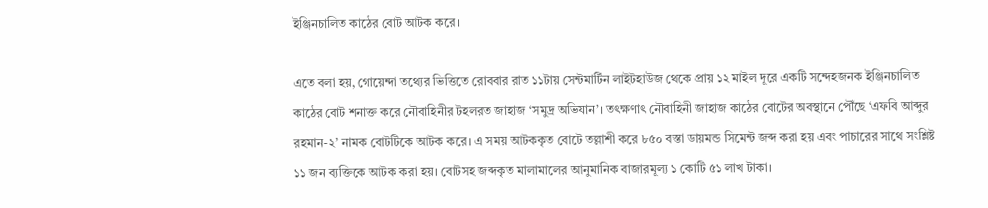ইঞ্জিনচালিত কাঠের বোট আটক করে।

এতে বলা হয়, গোয়েন্দা তথ্যের ভিত্তিতে রোববার রাত ১১টায় সেন্টমার্টিন লাইটহাউজ থেকে প্রায় ১২ মাইল দূরে একটি সন্দেহজনক ইঞ্জিনচালিত কাঠের বোট শনাক্ত করে নৌবাহিনীর টহলরত জাহাজ ‘সমুদ্র অভিযান’। তৎক্ষণাৎ নৌবাহিনী জাহাজ কাঠের বোটের অবস্থানে পৌঁছে ‘এফবি আব্দুর রহমান-২’ নামক বোটটিকে আটক করে। এ সময় আটককৃত বোটে তল্লাশী করে ৮৫০ বস্তা ডায়মন্ড সিমেন্ট জব্দ করা হয় এবং পাচারের সাথে সংশ্লিষ্ট ১১ জন ব্যক্তিকে আটক করা হয়। বোটসহ জব্দকৃত মালামালের আনুমানিক বাজারমূল্য ১ কোটি ৫১ লাখ টাকা।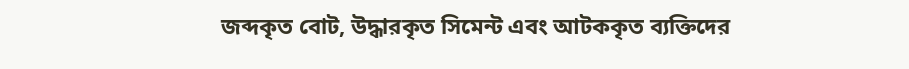জব্দকৃত বোট, উদ্ধারকৃত সিমেন্ট এবং আটককৃত ব্যক্তিদের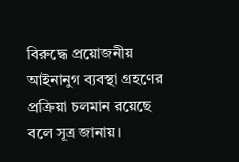বিরুদ্ধে প্রয়োজনীয় আইনানুগ ব্যবস্থা গ্রহণের প্রক্রিয়া চলমান রয়েছে বলে সূত্র জানায়।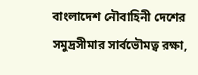বাংলাদেশ নৌবাহিনী দেশের সমুদ্রসীমার সার্বভৌমত্ব রক্ষা,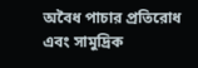অবৈধ পাচার প্রতিরোধ এবং সামুদ্রিক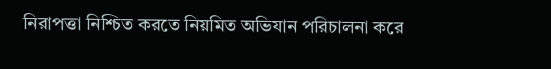নিরাপত্তা নিশ্চিত করতে নিয়মিত অভিযান পরিচালনা করে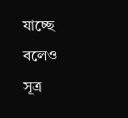যাচ্ছে বলেও সূত্র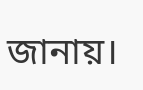জানায়।